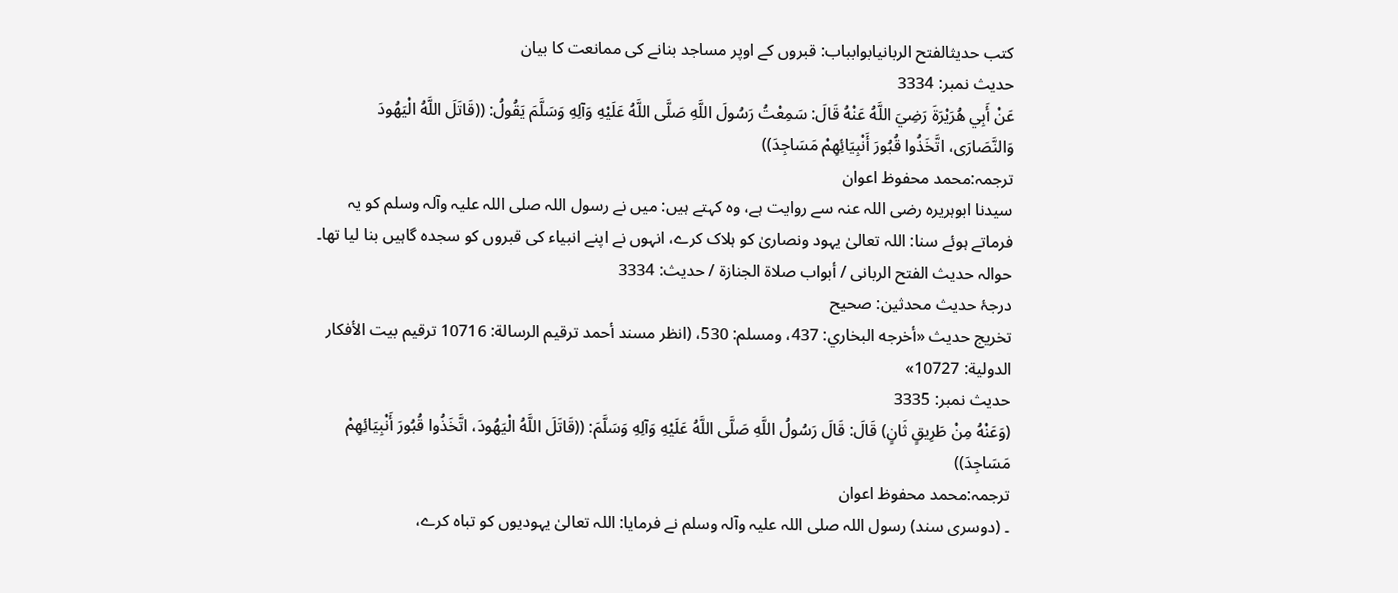کتب حدیثالفتح الربانیابوابباب: قبروں کے اوپر مساجد بنانے کی ممانعت کا بیان
حدیث نمبر: 3334
عَنْ أَبِي هُرَيْرَةَ رَضِيَ اللَّهُ عَنْهُ قَالَ: سَمِعْتُ رَسُولَ اللَّهِ صَلَّى اللَّهُ عَلَيْهِ وَآلِهِ وَسَلَّمَ يَقُولُ: ((قَاتَلَ اللَّهُ الْيَهُودَ وَالنَّصَارَى، اتَّخَذُوا قُبُورَ أَنْبِيَائِهِمْ مَسَاجِدَ))
ترجمہ:محمد محفوظ اعوان
سیدنا ابوہریرہ رضی اللہ عنہ سے روایت ہے، وہ کہتے ہیں: میں نے رسول اللہ صلی اللہ علیہ وآلہ وسلم کو یہ فرماتے ہوئے سنا: اللہ تعالیٰ یہود ونصاریٰ کو ہلاک کرے، انہوں نے اپنے انبیاء کی قبروں کو سجدہ گاہیں بنا لیا تھا۔
حوالہ حدیث الفتح الربانی / أبواب صلاة الجنازة / حدیث: 3334
درجۂ حدیث محدثین: صحیح
تخریج حدیث «أخرجه البخاري: 437، ومسلم: 530، (انظر مسند أحمد ترقيم الرسالة: 10716 ترقیم بيت الأفكار الدولية: 10727»
حدیث نمبر: 3335
(وَعَنْهُ مِنْ طَرِيقٍ ثَانٍ) قَالَ: قَالَ رَسُولُ اللَّهِ صَلَّى اللَّهُ عَلَيْهِ وَآلِهِ وَسَلَّمَ: ((قَاتَلَ اللَّهُ الْيَهُودَ، اتَّخَذُوا قُبُورَ أَنْبِيَائِهِمْ مَسَاجِدَ))
ترجمہ:محمد محفوظ اعوان
۔ (دوسری سند) رسول اللہ صلی اللہ علیہ وآلہ وسلم نے فرمایا: اللہ تعالیٰ یہودیوں کو تباہ کرے،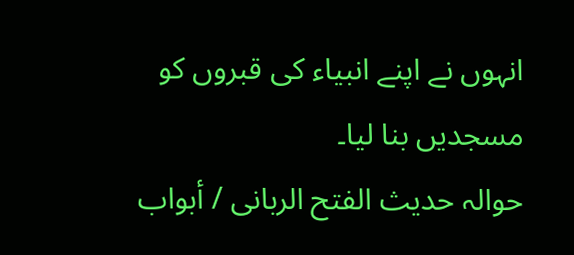انہوں نے اپنے انبیاء کی قبروں کو مسجدیں بنا لیا۔
حوالہ حدیث الفتح الربانی / أبواب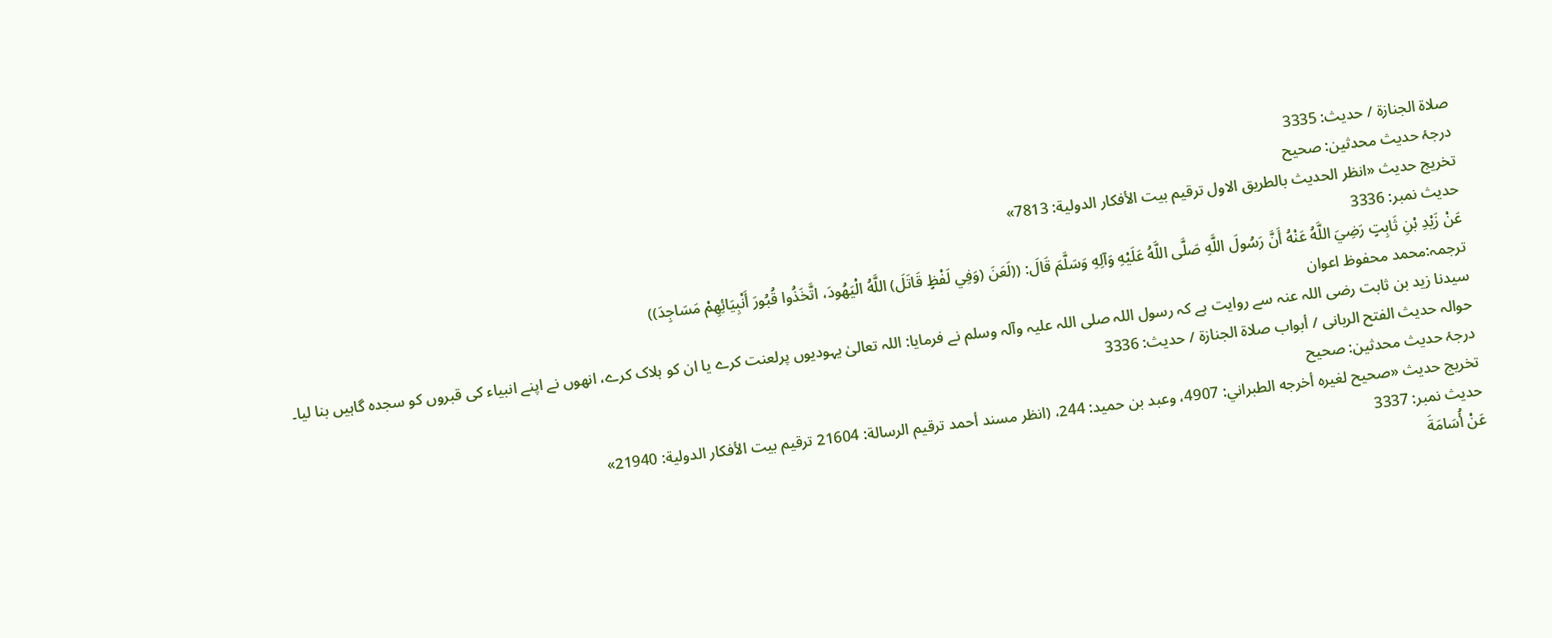صلاة الجنازة / حدیث: 3335
درجۂ حدیث محدثین: صحیح
تخریج حدیث «انظر الحديث بالطريق الاول ترقیم بيت الأفكار الدولية: 7813»
حدیث نمبر: 3336
عَنْ زَيْدِ بْنِ ثَابِتٍ رَضِيَ اللَّهُ عَنْهُ أَنَّ رَسُولَ اللَّهِ صَلَّى اللَّهُ عَلَيْهِ وَآلِهِ وَسَلَّمَ قَالَ: ((لَعَنَ (وَفِي لَفْظٍ قَاتَلَ) اللَّهُ الْيَهُودَ، اتَّخَذُوا قُبُورَ أَنْبِيَائِهِمْ مَسَاجِدَ))
ترجمہ:محمد محفوظ اعوان
سیدنا زید بن ثابت رضی اللہ عنہ سے روایت ہے کہ رسول اللہ صلی اللہ علیہ وآلہ وسلم نے فرمایا: اللہ تعالیٰ یہودیوں پرلعنت کرے یا ان کو ہلاک کرے، انھوں نے اپنے انبیاء کی قبروں کو سجدہ گاہیں بنا لیا۔
حوالہ حدیث الفتح الربانی / أبواب صلاة الجنازة / حدیث: 3336
درجۂ حدیث محدثین: صحیح
تخریج حدیث «صحيح لغيره أخرجه الطبراني: 4907، وعبد بن حميد: 244، (انظر مسند أحمد ترقيم الرسالة: 21604 ترقیم بيت الأفكار الدولية: 21940»
حدیث نمبر: 3337
عَنْ أُسَامَةَ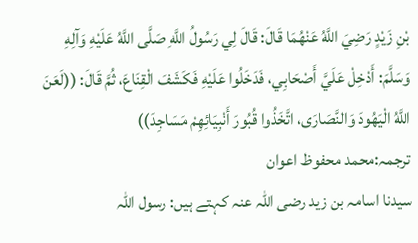بْنِ زَيْدٍ رَضِيَ اللَّهُ عَنْهُمَا قَالَ: قَالَ لِي رَسُولُ اللَّهِ صَلَّى اللَّهُ عَلَيْهِ وَآلِهِ وَسَلَّمَ: أَدْخِلْ عَلَيَّ أَصْحَابِي، فَدَخَلُوا عَلَيْهِ فَكَشَفَ الْقِنَاعَ، ثُمَّ قَالَ: ((لَعَنَ اللَّهُ الْيَهُودَ وَالنَّصَارَى، اتَّخَذُوا قُبُورَ أَنْبِيَائِهِمْ مَسَاجِدَ))
ترجمہ:محمد محفوظ اعوان
سیدنا اسامہ بن زید رضی اللہ عنہ کہتے ہیں: رسول اللہ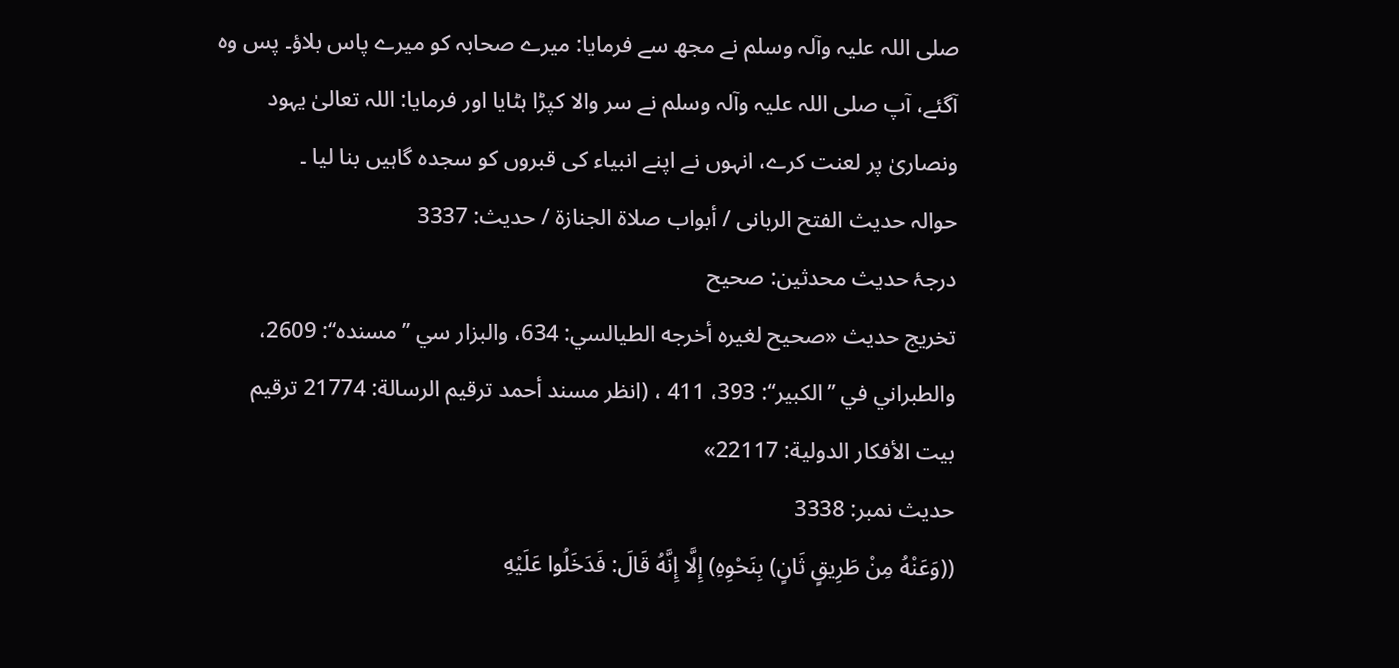صلی اللہ علیہ وآلہ وسلم نے مجھ سے فرمایا: میرے صحابہ کو میرے پاس بلاؤ۔ پس وہ آگئے، آپ صلی اللہ علیہ وآلہ وسلم نے سر والا کپڑا ہٹایا اور فرمایا: اللہ تعالیٰ یہود ونصاریٰ پر لعنت کرے، انہوں نے اپنے انبیاء کی قبروں کو سجدہ گاہیں بنا لیا ۔
حوالہ حدیث الفتح الربانی / أبواب صلاة الجنازة / حدیث: 3337
درجۂ حدیث محدثین: صحیح
تخریج حدیث «صحيح لغيره أخرجه الطيالسي: 634، والبزار سي ’’مسنده‘‘: 2609، والطبراني في ’’الكبير‘‘: 393، 411 ، (انظر مسند أحمد ترقيم الرسالة: 21774 ترقیم بيت الأفكار الدولية: 22117»
حدیث نمبر: 3338
((وَعَنْهُ مِنْ طَرِيقٍ ثَانٍ) بِنَحْوِهِ) إِلَّا إِنَّهُ قَالَ: فَدَخَلُوا عَلَيْهِ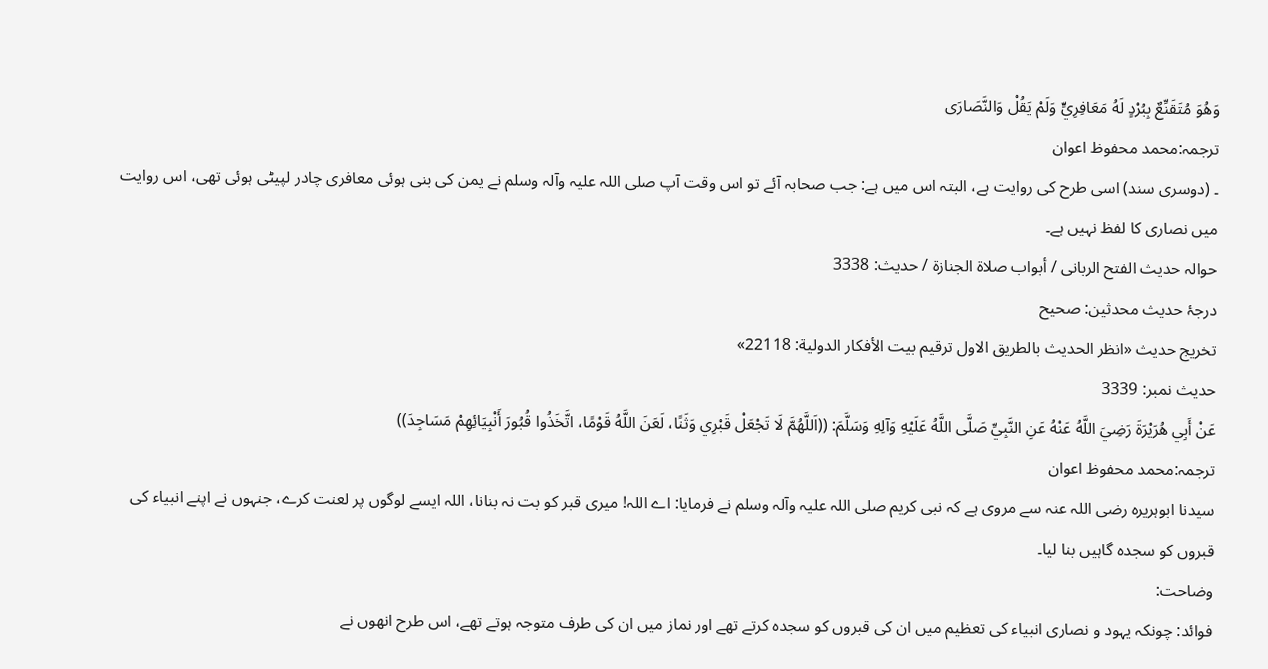وَهُوَ مُتَقَنِّعٌ بِبُرْدٍ لَهُ مَعَافِرِيٍّ وَلَمْ يَقُلْ وَالنَّصَارَى
ترجمہ:محمد محفوظ اعوان
۔ (دوسری سند) اسی طرح کی روایت ہے، البتہ اس میں ہے: جب صحابہ آئے تو اس وقت آپ صلی اللہ علیہ وآلہ وسلم نے یمن کی بنی ہوئی معافری چادر لپیٹی ہوئی تھی، اس روایت میں نصاری کا لفظ نہیں ہے۔
حوالہ حدیث الفتح الربانی / أبواب صلاة الجنازة / حدیث: 3338
درجۂ حدیث محدثین: صحیح
تخریج حدیث «انظر الحديث بالطريق الاول ترقیم بيت الأفكار الدولية: 22118»
حدیث نمبر: 3339
عَنْ أَبِي هُرَيْرَةَ رَضِيَ اللَّهُ عَنْهُ عَنِ النَّبِيِّ صَلَّى اللَّهُ عَلَيْهِ وَآلِهِ وَسَلَّمَ: ((اَللَّهُمَّ لَا تَجْعَلْ قَبْرِي وَثَنًا، لَعَنَ اللَّهُ قَوْمًا، اتَّخَذُوا قُبُورَ أَنْبِيَائِهِمْ مَسَاجِدَ))
ترجمہ:محمد محفوظ اعوان
سیدنا ابوہریرہ رضی اللہ عنہ سے مروی ہے کہ نبی کریم صلی اللہ علیہ وآلہ وسلم نے فرمایا: اے اللہ! میری قبر کو بت نہ بنانا، اللہ ایسے لوگوں پر لعنت کرے، جنہوں نے اپنے انبیاء کی قبروں کو سجدہ گاہیں بنا لیا۔
وضاحت:
فوائد: چونکہ یہود و نصاری انبیاء کی تعظیم میں ان کی قبروں کو سجدہ کرتے تھے اور نماز میں ان کی طرف متوجہ ہوتے تھے، اس طرح انھوں نے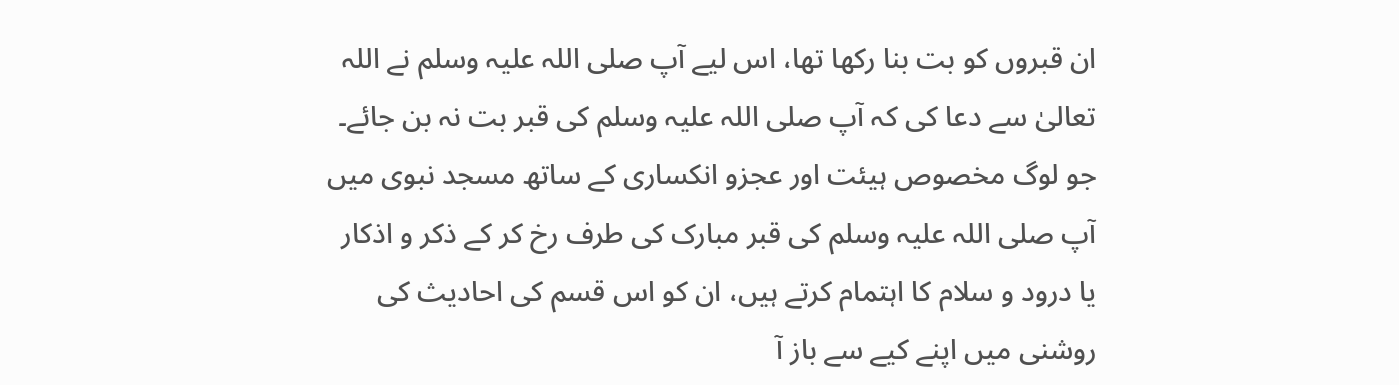ان قبروں کو بت بنا رکھا تھا، اس لیے آپ صلی اللہ علیہ وسلم نے اللہ تعالیٰ سے دعا کی کہ آپ صلی اللہ علیہ وسلم کی قبر بت نہ بن جائے۔ جو لوگ مخصوص ہیئت اور عجزو انکساری کے ساتھ مسجد نبوی میں آپ صلی اللہ علیہ وسلم کی قبر مبارک کی طرف رخ کر کے ذکر و اذکار یا درود و سلام کا اہتمام کرتے ہیں، ان کو اس قسم کی احادیث کی روشنی میں اپنے کیے سے باز آ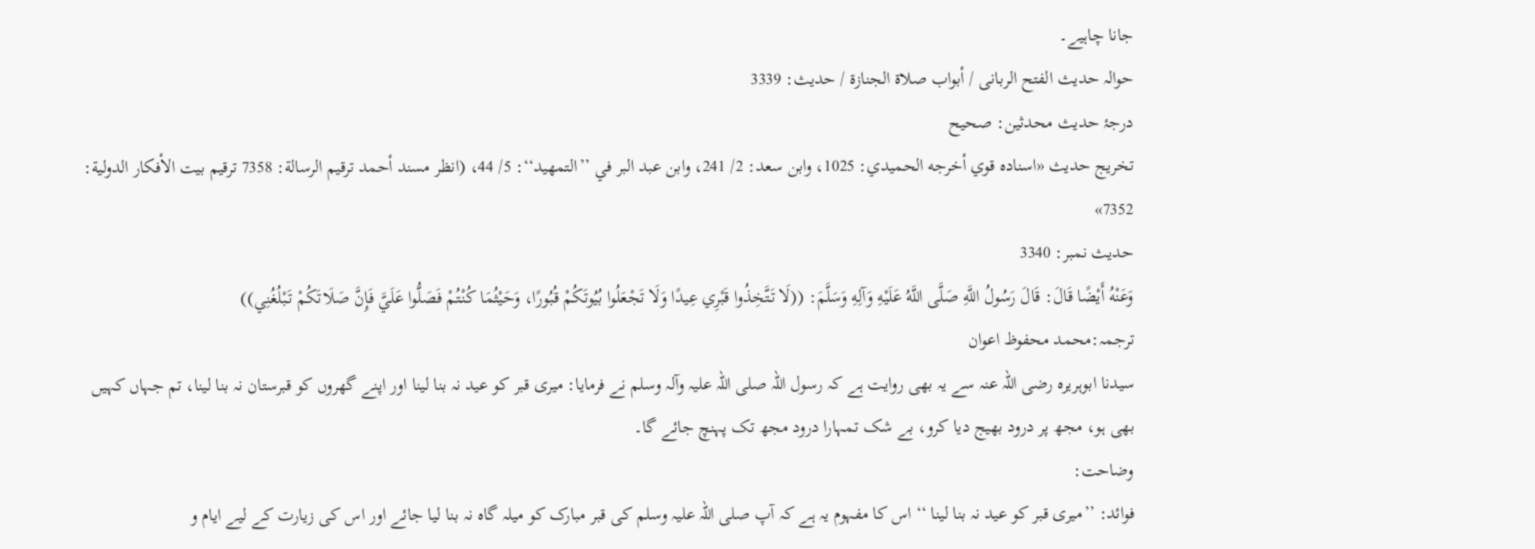جانا چاہیے۔
حوالہ حدیث الفتح الربانی / أبواب صلاة الجنازة / حدیث: 3339
درجۂ حدیث محدثین: صحیح
تخریج حدیث «اسناده قوي أخرجه الحميدي: 1025، وابن سعد: 2/ 241، وابن عبد البر في ’’التمھيد‘‘: 5/ 44، (انظر مسند أحمد ترقيم الرسالة: 7358 ترقیم بيت الأفكار الدولية: 7352»
حدیث نمبر: 3340
وَعَنْهُ أَيْضًا قَالَ: قَالَ رَسُولُ اللَّهِ صَلَّى اللَّهُ عَلَيْهِ وَآلِهِ وَسَلَّمَ: ((لَا تَتَّخِذُوا قَبْرِي عِيدًا وَلَا تَجْعَلُوا بُيُوتَكُمْ قُبُورًا، وَحَيْثُمَا كُنْتُمْ فَصَلُّوا عَلَيَّ فَإِنَّ صَلَاتَكُمْ تَبْلُغُنِي))
ترجمہ:محمد محفوظ اعوان
سیدنا ابوہریرہ رضی اللہ عنہ سے یہ بھی روایت ہے کہ رسول اللہ صلی اللہ علیہ وآلہ وسلم نے فرمایا: میری قبر کو عید نہ بنا لینا اور اپنے گھروں کو قبرستان نہ بنا لینا، تم جہاں کہیں بھی ہو، مجھ پر درود بھیج دیا کرو، بے شک تمہارا درود مجھ تک پہنچ جائے گا۔
وضاحت:
فوائد: ’’میری قبر کو عید نہ بنا لینا ‘‘ اس کا مفہوم یہ ہے کہ آپ صلی اللہ علیہ وسلم کی قبر مبارک کو میلہ گاہ نہ بنا لیا جائے اور اس کی زیارت کے لیے ایام و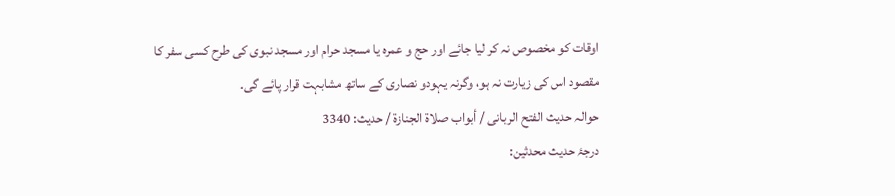اوقات کو مخصوص نہ کر لیا جائے اور حج و عمرہ یا مسجد حرام اور مسجد نبوی کی طرح کسی سفر کا مقصود اس کی زیارت نہ ہو، وگرنہ یہودو نصاری کے ساتھ مشابہت قرار پائے گی۔
حوالہ حدیث الفتح الربانی / أبواب صلاة الجنازة / حدیث: 3340
درجۂ حدیث محدثین: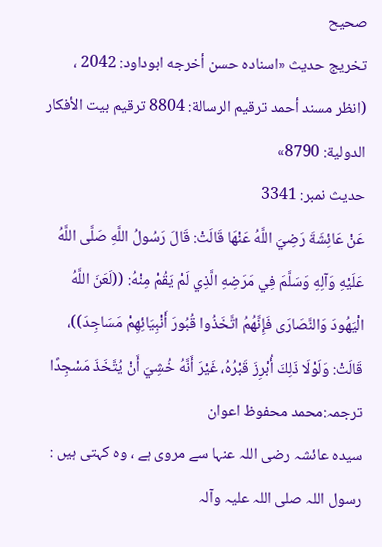صحیح
تخریج حدیث «اسناده حسن أخرجه ابوداود: 2042 ، (انظر مسند أحمد ترقيم الرسالة: 8804 ترقیم بيت الأفكار الدولية: 8790»
حدیث نمبر: 3341
عَنْ عَائِشَةَ رَضِيَ اللَّهُ عَنْهَا قَالَتْ: قَالَ رَسُولُ اللَّهِ صَلَّى اللَّهُ عَلَيْهِ وَآلِهِ وَسَلَّمَ فِي مَرَضِهِ الَّذِي لَمْ يَقُمْ مِنْهُ: ((لَعَنَ اللَّهُ الْيَهُودَ وَالنَّصَارَى فَإِنَّهُمُ اتَّخَذُوا قُبُورَ أَنْبِيَائِهِمْ مَسَاجِدَ))، قَالَتْ: وَلَوْلَا ذَلِكَ أُبْرِزَ قَبْرُهُ، غَيْرَ أَنَّهُ خُشِيَ أَنْ يُتَّخَذَ مَسْجِدًا
ترجمہ:محمد محفوظ اعوان
سیدہ عائشہ رضی اللہ عنہا سے مروی ہے ، وہ کہتی ہیں : رسول اللہ صلی اللہ علیہ وآلہ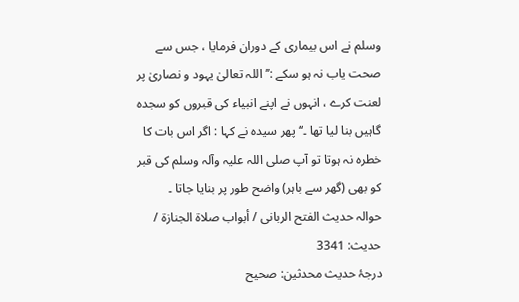وسلم نے اس بیماری کے دوران فرمایا ، جس سے صحت یاب نہ ہو سکے :’’اللہ تعالیٰ یہود و نصاریٰ پر لعنت کرے ، انہوں نے اپنے انبیاء کی قبروں کو سجدہ گاہیں بنا لیا تھا ۔‘‘ پھر سیدہ نے کہا : اگر اس بات کا خطرہ نہ ہوتا تو آپ صلی اللہ علیہ وآلہ وسلم کی قبر کو بھی (گھر سے باہر) واضح طور پر بنایا جاتا ۔
حوالہ حدیث الفتح الربانی / أبواب صلاة الجنازة / حدیث: 3341
درجۂ حدیث محدثین: صحیح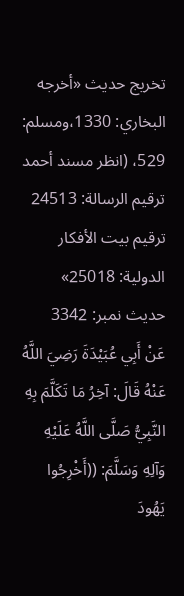تخریج حدیث «أخرجه البخاري: 1330،ومسلم: 529، (انظر مسند أحمد ترقيم الرسالة: 24513 ترقیم بيت الأفكار الدولية: 25018»
حدیث نمبر: 3342
عَنْ أَبِي عُبَيْدَةَ رَضِيَ اللَّهُ عَنْهُ قَالَ: آخِرُ مَا تَكَلَّمَ بِهِ النَّبِيُّ صَلَّى اللَّهُ عَلَيْهِ وَآلِهِ وَسَلَّمَ: ((أَخْرِجُوا يَهُودَ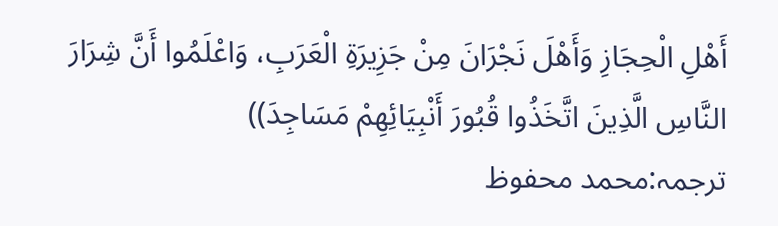أَهْلِ الْحِجَازِ وَأَهْلَ نَجْرَانَ مِنْ جَزِيرَةِ الْعَرَبِ، وَاعْلَمُوا أَنَّ شِرَارَ النَّاسِ الَّذِينَ اتَّخَذُوا قُبُورَ أَنْبِيَائِهِمْ مَسَاجِدَ))
ترجمہ:محمد محفوظ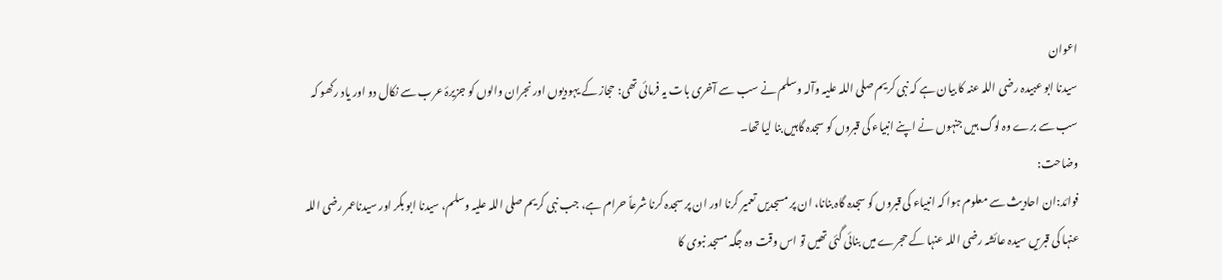اعوان
سیدنا ابو عبیدہ رضی اللہ عنہ کا بیان ہے کہ نبی کریم صلی اللہ علیہ وآلہ وسلم نے سب سے آخری بات یہ فرمائی تھی: حجاز کے یہودیوں اور نجران والوں کو جزیرۂ عرب سے نکال دو اور یاد رکھو کہ سب سے برے وہ لوگ ہیں جنہوں نے اپنے انبیاء کی قبروں کو سجدہ گاہیں بنا لیا تھا۔
وضاحت:
فوائد:ان احادیث سے معلوم ہوا کہ انبیاء کی قبروں کو سجدہ گاہ بنانا، ان پر مسجدیں تعمیر کرنا اور ان پر سجدہ کرنا شرعاً حرام ہے، جب نبی کریم صلی اللہ علیہ وسلم، سیدنا ابو بکر اور سیدناعمر رضی اللہ عنہا کی قبریں سیدہ عائشہ رضی اللہ عنہا کے حجرے میں بنائی گئی تھیں تو اس وقت وہ جگہ مسجد نبوی کا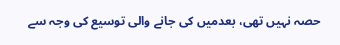حصہ نہیں تھی، بعدمیں کی جانے والی توسیع کی وجہ سے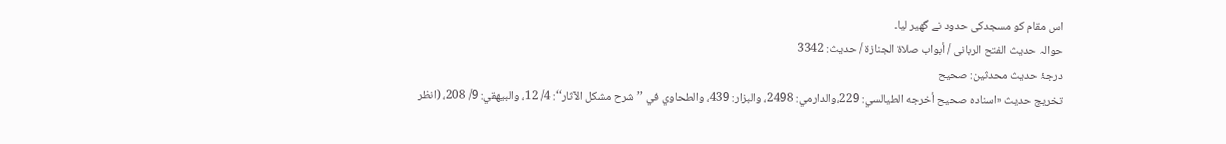اس مقام کو مسجدکی حدود نے گھیر لیا۔
حوالہ حدیث الفتح الربانی / أبواب صلاة الجنازة / حدیث: 3342
درجۂ حدیث محدثین: صحیح
تخریج حدیث «اسناده صحيح أخرجه الطيالسي: 229،والدارمي: 2498، والبزار: 439، والطحاوي في ’’شرح مشكل الآثار‘‘: 4/ 12، والبيھقي: 9/ 208، (انظر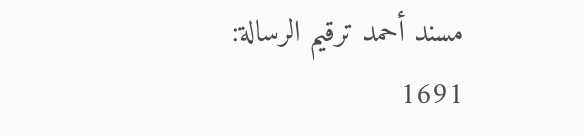مسند أحمد ترقيم الرسالة: 1691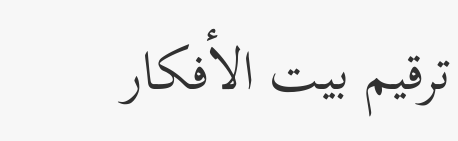ترقیم بيت الأفكار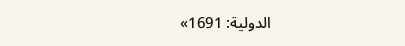الدولية: 1691»